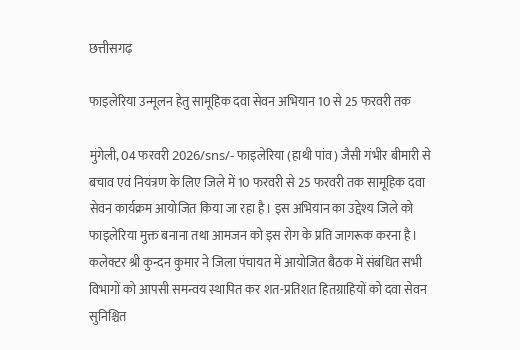छत्तीसगढ़

फाइलेरिया उन्मूलन हेतु सामूहिक दवा सेवन अभियान 10 से 25 फरवरी तक

मुंगेली, 04 फरवरी 2026/sns/- फाइलेरिया (हाथी पांव) जैसी गंभीर बीमारी से बचाव एवं नियंत्रण के लिए जिले में 10 फरवरी से 25 फरवरी तक सामूहिक दवा सेवन कार्यक्रम आयोजित किया जा रहा है। इस अभियान का उद्देश्य जिले को फाइलेरिया मुक्त बनाना तथा आमजन को इस रोग के प्रति जागरूक करना है। कलेक्टर श्री कुन्दन कुमार ने जिला पंचायत में आयोजित बैठक में संबंधित सभी विभागों को आपसी समन्वय स्थापित कर शत-प्रतिशत हितग्राहियों को दवा सेवन सुनिश्चित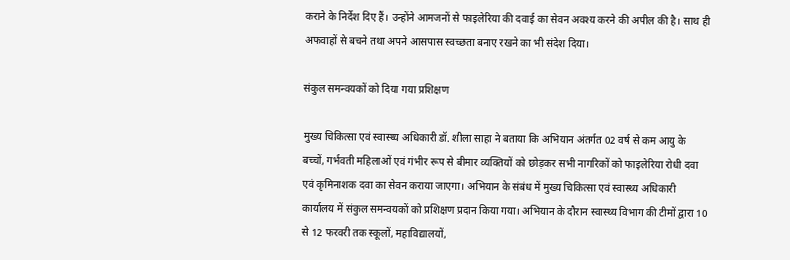कराने के निर्देश दिए हैं। उन्होंने आमजनों से फाइलेरिया की दवाई का सेवन अवश्य करने की अपील की है। साथ ही अफवाहों से बचने तथा अपने आसपास स्वच्छता बनाए रखने का भी संदेश दिया।

संकुल समन्वयकों को दिया गया प्रशिक्षण

मुख्य चिकित्सा एवं स्वास्थ्य अधिकारी डॉ. शीला साहा ने बताया कि अभियान अंतर्गत 02 वर्ष से कम आयु के बच्चों, गर्भवती महिलाओं एवं गंभीर रूप से बीमार व्यक्तियों को छोड़कर सभी नागरिकों को फाइलेरिया रोधी दवा एवं कृमिनाशक दवा का सेवन कराया जाएगा। अभियान के संबंध में मुख्य चिकित्सा एवं स्वास्थ्य अधिकारी कार्यालय में संकुल समन्वयकों को प्रशिक्षण प्रदान किया गया। अभियान के दौरान स्वास्थ्य विभाग की टीमों द्वारा 10 से 12 फरवरी तक स्कूलों, महाविद्यालयों,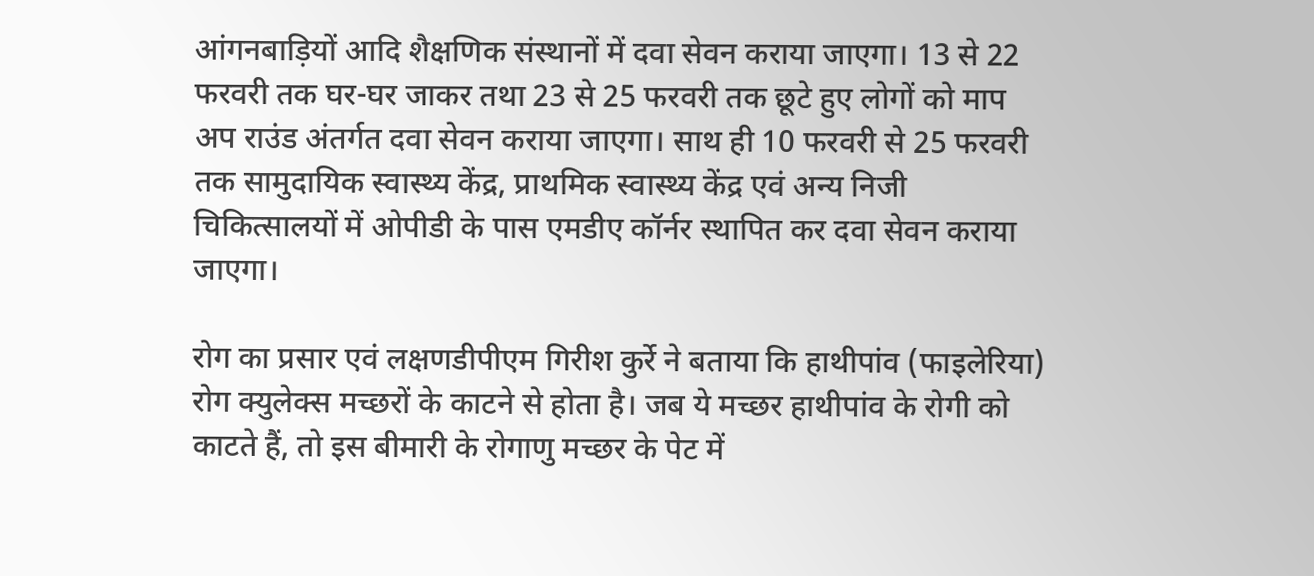आंगनबाड़ियों आदि शैक्षणिक संस्थानों में दवा सेवन कराया जाएगा। 13 से 22 फरवरी तक घर-घर जाकर तथा 23 से 25 फरवरी तक छूटे हुए लोगों को माप अप राउंड अंतर्गत दवा सेवन कराया जाएगा। साथ ही 10 फरवरी से 25 फरवरी तक सामुदायिक स्वास्थ्य केंद्र, प्राथमिक स्वास्थ्य केंद्र एवं अन्य निजी चिकित्सालयों में ओपीडी के पास एमडीए कॉर्नर स्थापित कर दवा सेवन कराया जाएगा।

रोग का प्रसार एवं लक्षणडीपीएम गिरीश कुर्रे ने बताया कि हाथीपांव (फाइलेरिया) रोग क्युलेक्स मच्छरों के काटने से होता है। जब ये मच्छर हाथीपांव के रोगी को काटते हैं, तो इस बीमारी के रोगाणु मच्छर के पेट में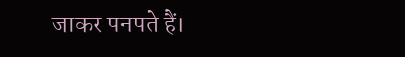जाकर पनपते हैं।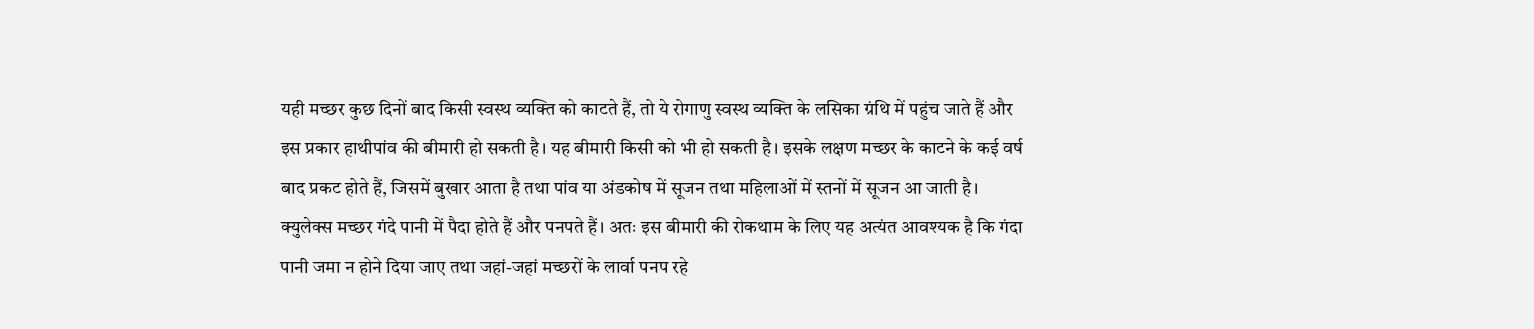यही मच्छर कुछ दिनों बाद किसी स्वस्थ व्यक्ति को काटते हैं, तो ये रोगाणु स्वस्थ व्यक्ति के लसिका ग्रंथि में पहुंच जाते हैं और इस प्रकार हाथीपांव की बीमारी हो सकती है। यह बीमारी किसी को भी हो सकती है। इसके लक्षण मच्छर के काटने के कई वर्ष बाद प्रकट होते हैं, जिसमें बुखार आता है तथा पांव या अंडकोष में सूजन तथा महिलाओं में स्तनों में सूजन आ जाती है। क्युलेक्स मच्छर गंदे पानी में पैदा होते हैं और पनपते हैं। अतः इस बीमारी की रोकथाम के लिए यह अत्यंत आवश्यक है कि गंदा पानी जमा न होने दिया जाए तथा जहां-जहां मच्छरों के लार्वा पनप रहे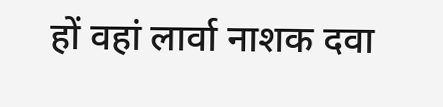हों वहां लार्वा नाशक दवा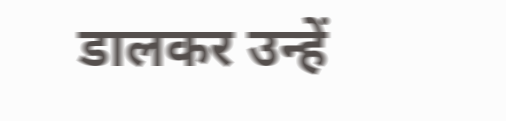डालकर उन्हें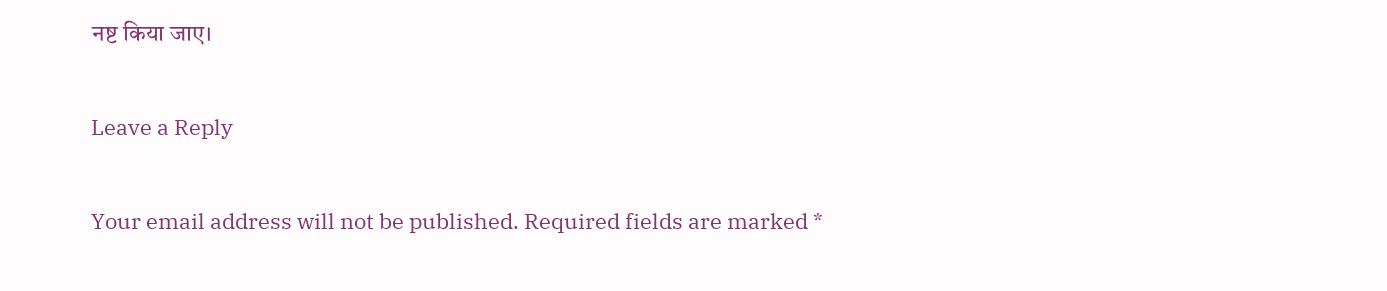नष्ट किया जाए।

Leave a Reply

Your email address will not be published. Required fields are marked *